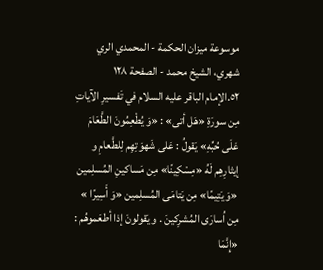موسوعة ميزان الحکمة - المحمدي الري شهري، الشيخ محمد - الصفحة ١٢٨
٥٢.الإمام الباقر عليه السلام في تَفسيرِ الآياتِ مِن سورَةِ «هَل أتى» : «وَ يُطْعِمُونَ الطَّعَامَ عَلَى حُبِّهِ» يَقولُ : عَلى شَهوَتِهِم لِلطَّعامِ و إيثارِهِم لَهُ «مِسْكِينًا» مِن مَساكينِ المُسلِمين «وَ يَتِيمًا» مِن يَتامَى المُسلِمين «وَ أَسِيرًا » مِن اُسارَى المُشرِكينَ . و يَقولونَ إذا أطعَموهُم : «إِنَّمَا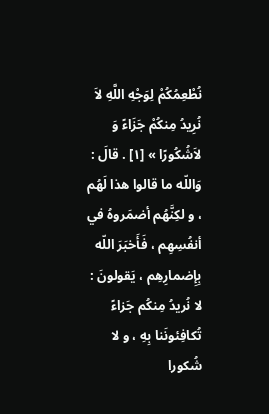نُطْعِمُكُمْ لِوَجْهِ اللَّهِ لاَ نُرِيدُ مِنكُمْ جَزَاءً وَ لاَشُكُورًا » [١] . قالَ : وَاللّه ما قالوا هذا لَهُم ، و لكِنَّهُم أضمَروهُ في أنفُسِهِم ، فَأَخبَرَ اللّه بِإِضمارِهِم ، يَقولونَ : لا نُريدُ مِنكُم جَزاءً تُكافِئونَنا بِهِ ، و لا شُكورا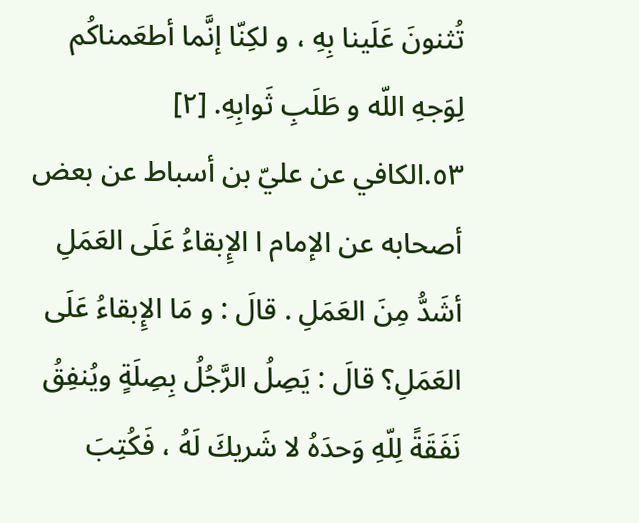تُثنونَ عَلَينا بِهِ ، و لكِنّا إنَّما أطعَمناكُم لِوَجهِ اللّه و طَلَبِ ثَوابِهِ. [٢]
٥٣.الكافي عن عليّ بن أسباط عن بعض أصحابه عن الإمام ا الإِبقاءُ عَلَى العَمَلِ أشَدُّ مِنَ العَمَلِ . قالَ : و مَا الإِبقاءُ عَلَى العَمَلِ؟ قالَ : يَصِلُ الرَّجُلُ بِصِلَةٍ ويُنفِقُ نَفَقَةً لِلّهِ وَحدَهُ لا شَريكَ لَهُ ، فَكُتِبَ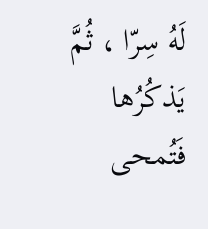لَهُ سِرّا ، ثُمَّ يَذكُرُها فَتُمحى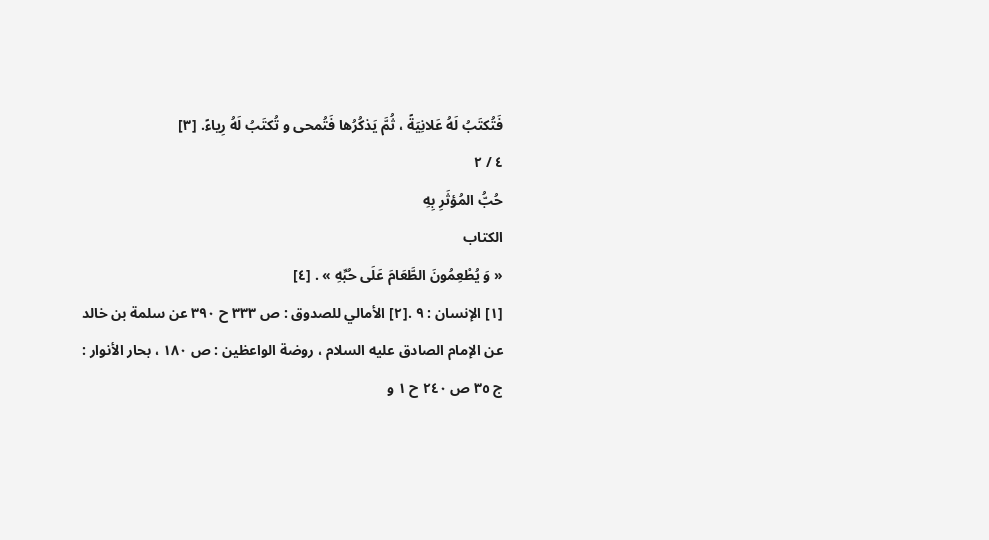فَتُكتَبُ لَهُ عَلانِيَةً ، ثُمَّ يَذكُرُها فَتُمحى و تُكتَبُ لَهُ رِياءً. [٣]
٤ / ٢
حُبُّ المُؤثَرِ بِهِ
الكتاب
« وَ يُطْعِمُونَ الطَّعَامَ عَلَى حُبِّهِ » . [٤]
[١] الإنسان : ٩ .[٢] الأمالي للصدوق : ص ٣٣٣ ح ٣٩٠ عن سلمة بن خالد عن الإمام الصادق عليه السلام ، روضة الواعظين : ص ١٨٠ ، بحار الأنوار : ج ٣٥ ص ٢٤٠ ح ١ و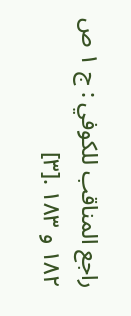راجع المناقب للكوفي : ج ١ ص ١٨٢ و ١٨٣ .[٣]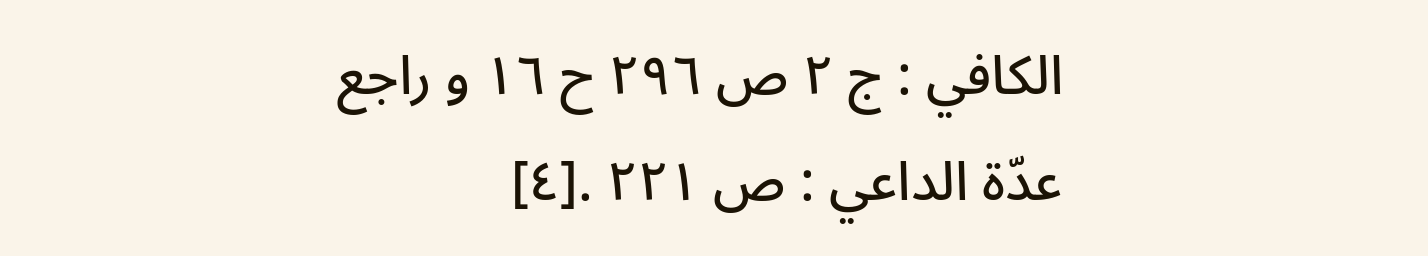الكافي : ج ٢ ص ٢٩٦ ح ١٦ و راجع عدّة الداعي : ص ٢٢١ .[٤]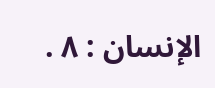الإنسان : ٨ .